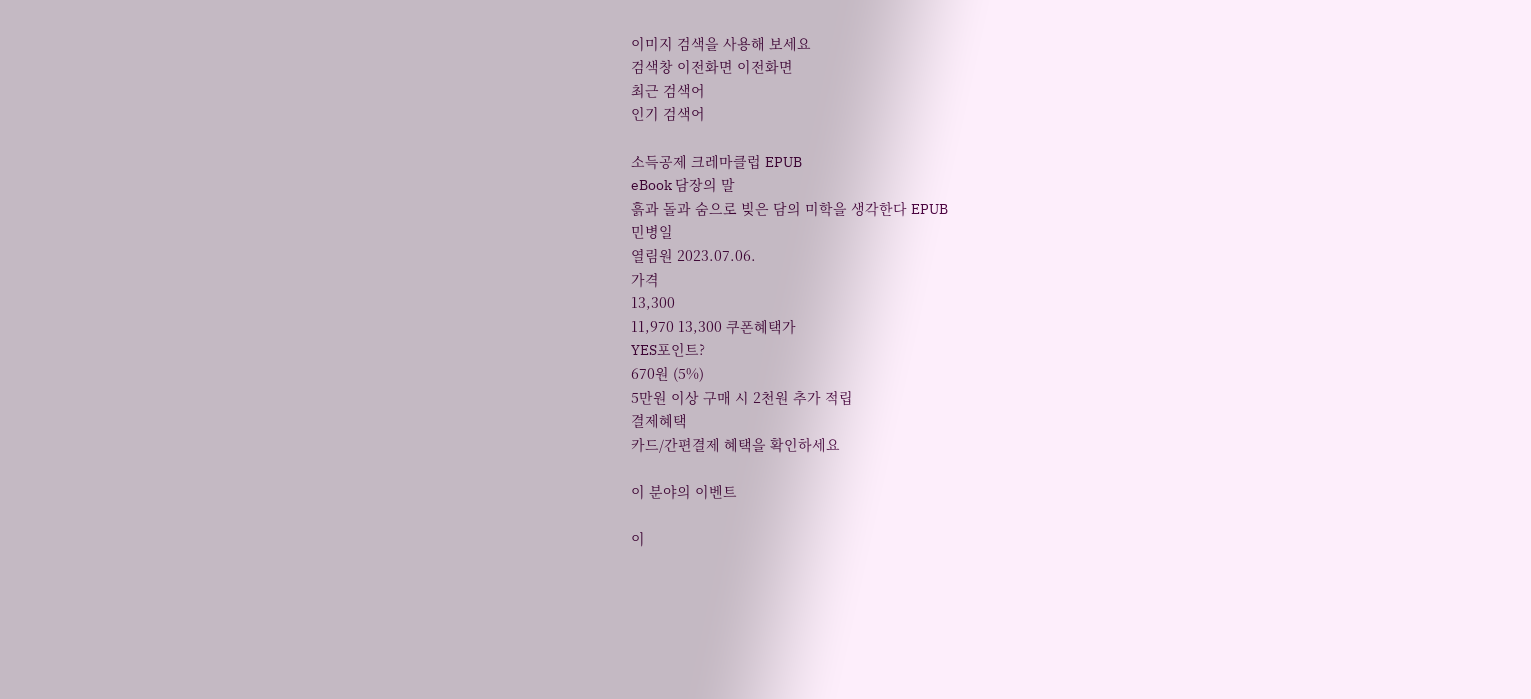이미지 검색을 사용해 보세요
검색창 이전화면 이전화면
최근 검색어
인기 검색어

소득공제 크레마클럽 EPUB
eBook 담장의 말
흙과 돌과 숨으로 빚은 담의 미학을 생각한다 EPUB
민병일
열림원 2023.07.06.
가격
13,300
11,970 13,300 쿠폰혜택가
YES포인트?
670원 (5%)
5만원 이상 구매 시 2천원 추가 적립
결제혜택
카드/간편결제 혜택을 확인하세요

이 분야의 이벤트

이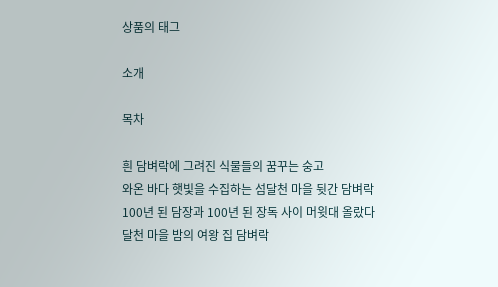상품의 태그

소개

목차

흰 담벼락에 그려진 식물들의 꿈꾸는 숭고
와온 바다 햇빛을 수집하는 섬달천 마을 뒷간 담벼락
100년 된 담장과 100년 된 장독 사이 머윗대 올랐다
달천 마을 밤의 여왕 집 담벼락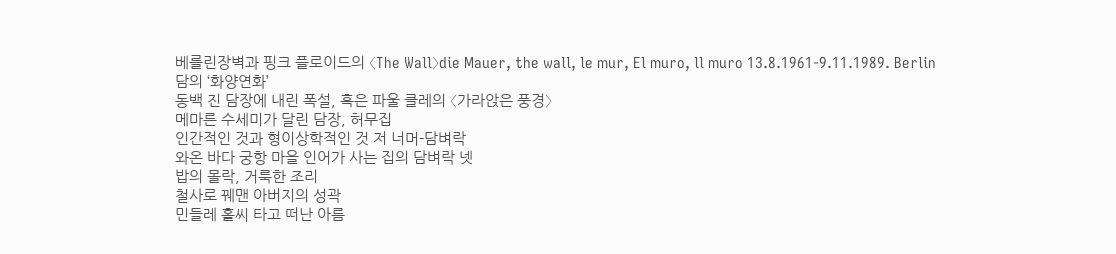베를린장벽과 핑크 플로이드의 〈The Wall〉die Mauer, the wall, le mur, El muro, ll muro 13.8.1961-9.11.1989. Berlin
담의 ‘화양연화’
동백 진 담장에 내린 폭설, 혹은 파울 클레의 〈가라앉은 풍경〉
메마른 수세미가 달린 담장, 허무집
인간적인 것과 형이상학적인 것 저 너머-담벼락
와온 바다 궁항 마을 인어가 사는 집의 담벼락 넷
밥의 몰락, 거룩한 조리
철사로 꿰맨 아버지의 성곽
민들레 홀씨 타고 떠난 아름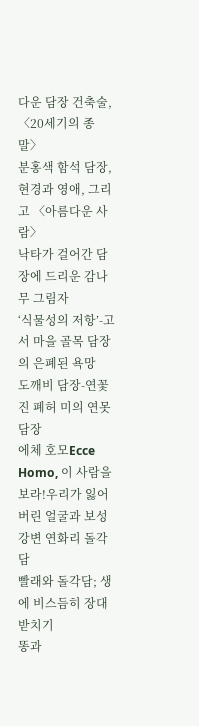다운 담장 건축술, 〈20세기의 종말〉
분홍색 함석 담장, 현경과 영애, 그리고 〈아름다운 사람〉
낙타가 걸어간 담장에 드리운 감나무 그림자
‘식물성의 저항’-고서 마을 골목 담장의 은폐된 욕망
도깨비 담장-연꽃 진 폐허 미의 연못 담장
에체 호모Ecce Homo, 이 사람을 보라!우리가 잃어버린 얼굴과 보성강변 연화리 돌각담
빨래와 돌각담; 생에 비스듬히 장대 받치기
똥과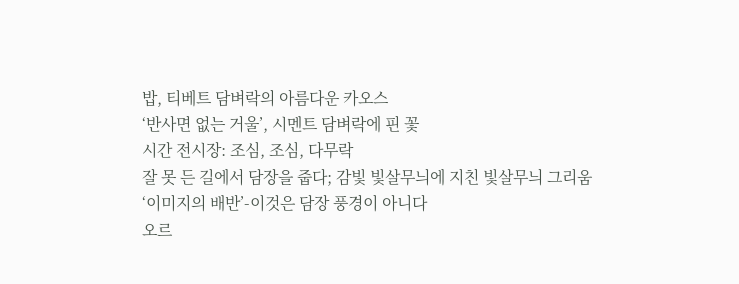밥, 티베트 담벼락의 아름다운 카오스
‘반사면 없는 거울’, 시멘트 담벼락에 핀 꽃
시간 전시장: 조심, 조심, 다무락
잘 못 든 길에서 담장을 줍다; 감빛 빛살무늬에 지친 빛살무늬 그리움
‘이미지의 배반’-이것은 담장 풍경이 아니다
오르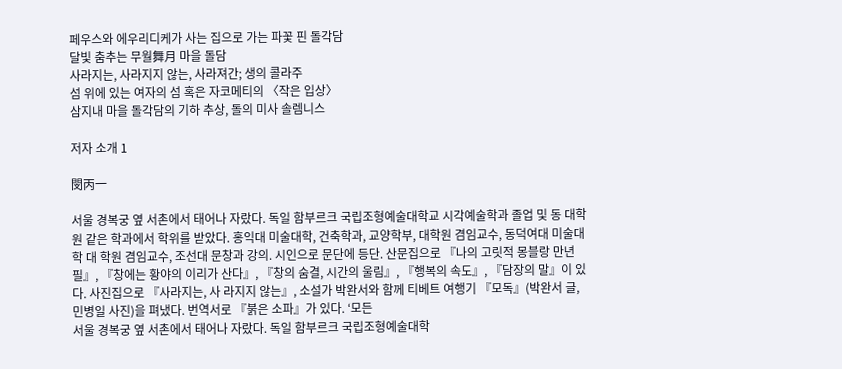페우스와 에우리디케가 사는 집으로 가는 파꽃 핀 돌각담
달빛 춤추는 무월舞月 마을 돌담
사라지는, 사라지지 않는, 사라져간; 생의 콜라주
섬 위에 있는 여자의 섬 혹은 자코메티의 〈작은 입상〉
삼지내 마을 돌각담의 기하 추상, 돌의 미사 솔렘니스

저자 소개 1

閔丙一

서울 경복궁 옆 서촌에서 태어나 자랐다. 독일 함부르크 국립조형예술대학교 시각예술학과 졸업 및 동 대학원 같은 학과에서 학위를 받았다. 홍익대 미술대학, 건축학과, 교양학부, 대학원 겸임교수, 동덕여대 미술대학 대 학원 겸임교수, 조선대 문창과 강의. 시인으로 문단에 등단. 산문집으로 『나의 고릿적 몽블랑 만년필』, 『창에는 황야의 이리가 산다』, 『창의 숨결, 시간의 울림』, 『행복의 속도』, 『담장의 말』이 있다. 사진집으로 『사라지는, 사 라지지 않는』, 소설가 박완서와 함께 티베트 여행기 『모독』(박완서 글, 민병일 사진)을 펴냈다. 번역서로 『붉은 소파』가 있다. ‘모든
서울 경복궁 옆 서촌에서 태어나 자랐다. 독일 함부르크 국립조형예술대학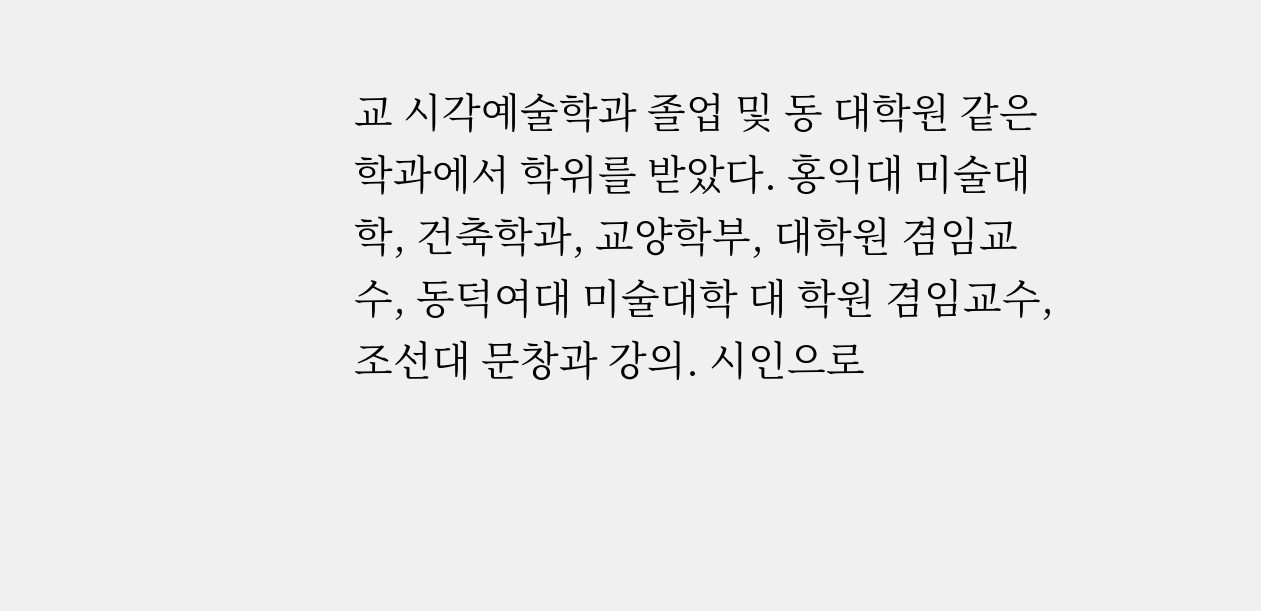교 시각예술학과 졸업 및 동 대학원 같은 학과에서 학위를 받았다. 홍익대 미술대학, 건축학과, 교양학부, 대학원 겸임교수, 동덕여대 미술대학 대 학원 겸임교수, 조선대 문창과 강의. 시인으로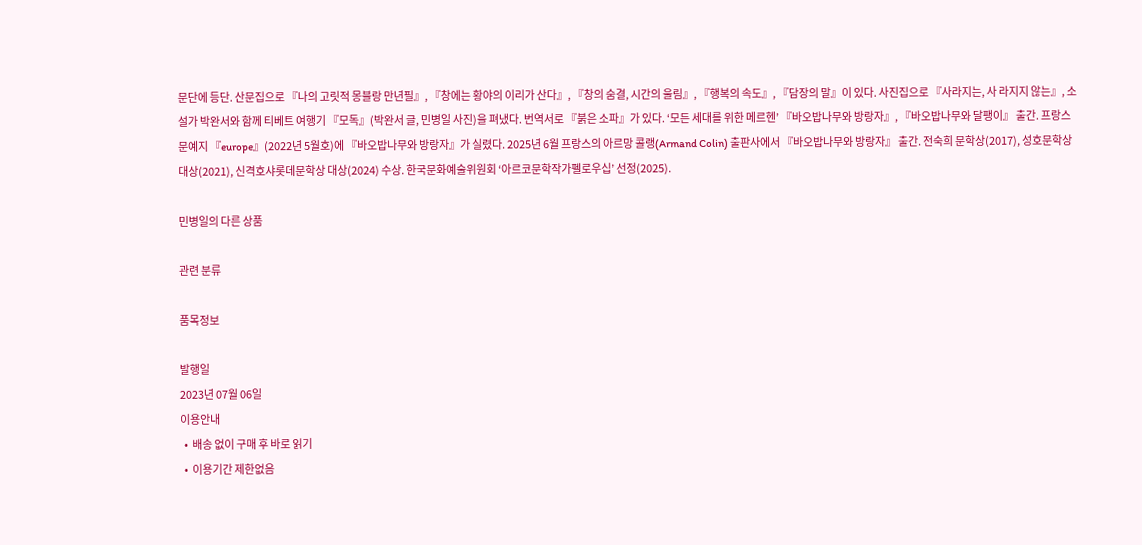문단에 등단. 산문집으로 『나의 고릿적 몽블랑 만년필』, 『창에는 황야의 이리가 산다』, 『창의 숨결, 시간의 울림』, 『행복의 속도』, 『담장의 말』이 있다. 사진집으로 『사라지는, 사 라지지 않는』, 소설가 박완서와 함께 티베트 여행기 『모독』(박완서 글, 민병일 사진)을 펴냈다. 번역서로 『붉은 소파』가 있다. ‘모든 세대를 위한 메르헨’ 『바오밥나무와 방랑자』, 『바오밥나무와 달팽이』 출간. 프랑스 문예지 『europe』(2022년 5월호)에 『바오밥나무와 방랑자』가 실렸다. 2025년 6월 프랑스의 아르망 콜랭(Armand Colin) 출판사에서 『바오밥나무와 방랑자』 출간. 전숙희 문학상(2017), 성호문학상 대상(2021), 신격호샤롯데문학상 대상(2024) 수상. 한국문화예술위원회 ‘아르코문학작가펠로우십’ 선정(2025).

민병일의 다른 상품

관련 분류

품목정보

발행일
2023년 07월 06일
이용안내
  •  배송 없이 구매 후 바로 읽기
  •  이용기간 제한없음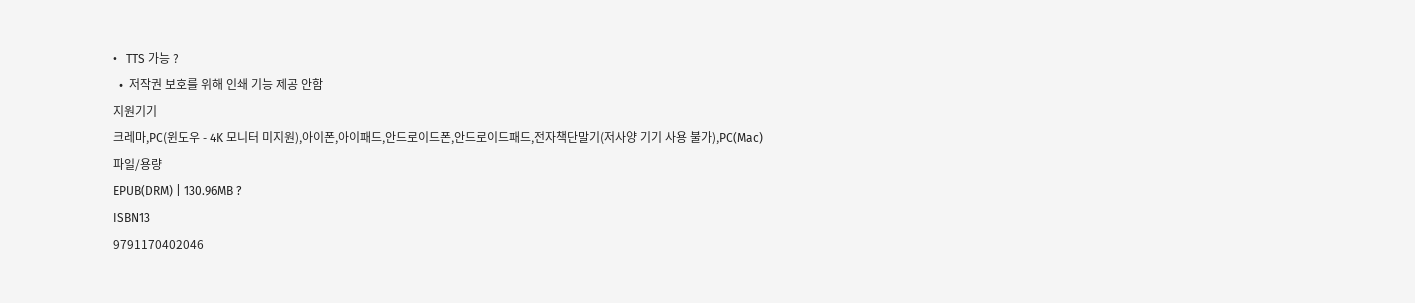•   TTS 가능 ?
  •  저작권 보호를 위해 인쇄 기능 제공 안함
지원기기
크레마,PC(윈도우 - 4K 모니터 미지원),아이폰,아이패드,안드로이드폰,안드로이드패드,전자책단말기(저사양 기기 사용 불가),PC(Mac)
파일/용량
EPUB(DRM) | 130.96MB ?
ISBN13
9791170402046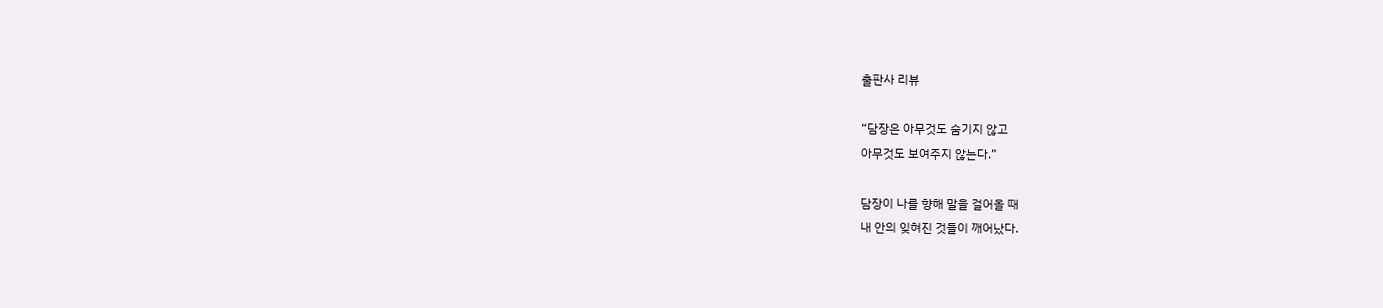출판사 리뷰

“담장은 아무것도 숨기지 않고
아무것도 보여주지 않는다.”

담장이 나를 향해 말을 걸어올 때
내 안의 잊혀진 것들이 깨어났다.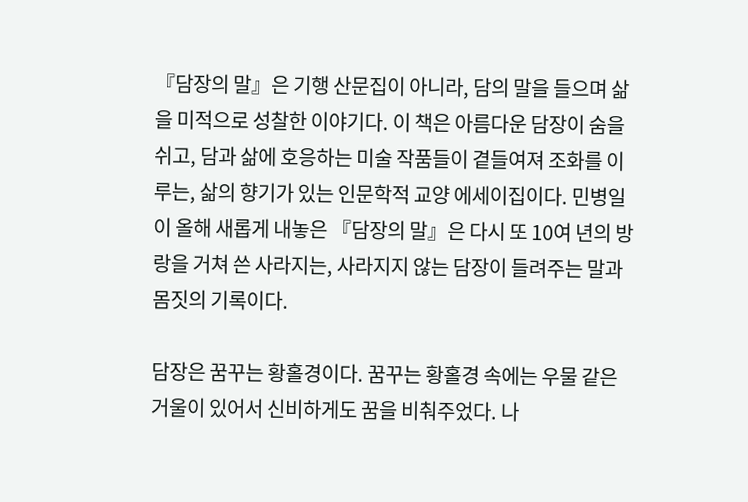『담장의 말』은 기행 산문집이 아니라, 담의 말을 들으며 삶을 미적으로 성찰한 이야기다. 이 책은 아름다운 담장이 숨을 쉬고, 담과 삶에 호응하는 미술 작품들이 곁들여져 조화를 이루는, 삶의 향기가 있는 인문학적 교양 에세이집이다. 민병일이 올해 새롭게 내놓은 『담장의 말』은 다시 또 10여 년의 방랑을 거쳐 쓴 사라지는, 사라지지 않는 담장이 들려주는 말과 몸짓의 기록이다.

담장은 꿈꾸는 황홀경이다. 꿈꾸는 황홀경 속에는 우물 같은 거울이 있어서 신비하게도 꿈을 비춰주었다. 나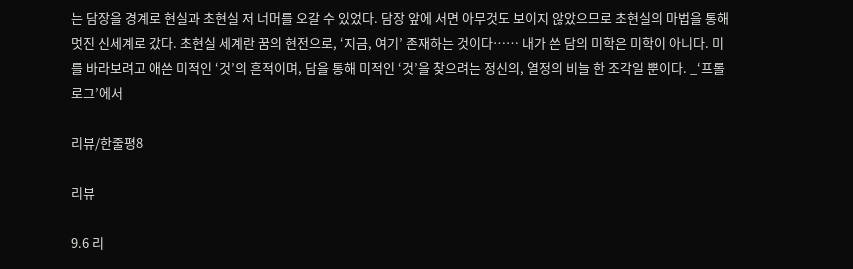는 담장을 경계로 현실과 초현실 저 너머를 오갈 수 있었다. 담장 앞에 서면 아무것도 보이지 않았으므로 초현실의 마법을 통해 멋진 신세계로 갔다. 초현실 세계란 꿈의 현전으로, ‘지금, 여기’ 존재하는 것이다…… 내가 쓴 담의 미학은 미학이 아니다. 미를 바라보려고 애쓴 미적인 ‘것’의 흔적이며, 담을 통해 미적인 ‘것’을 찾으려는 정신의, 열정의 비늘 한 조각일 뿐이다. _‘프롤로그’에서

리뷰/한줄평8

리뷰

9.6 리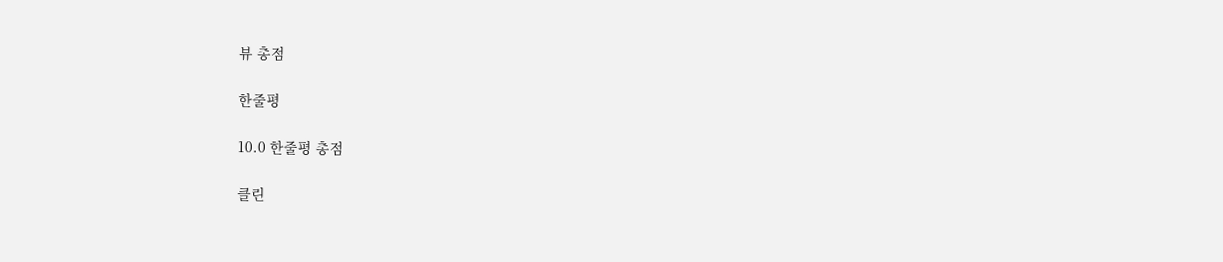뷰 총점

한줄평

10.0 한줄평 총점

클린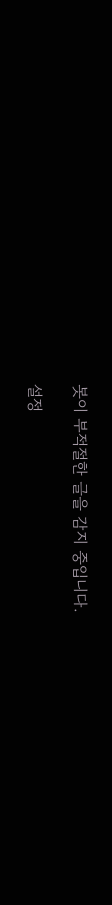봇이 부적절한 글을 감지 중입니다.

설정